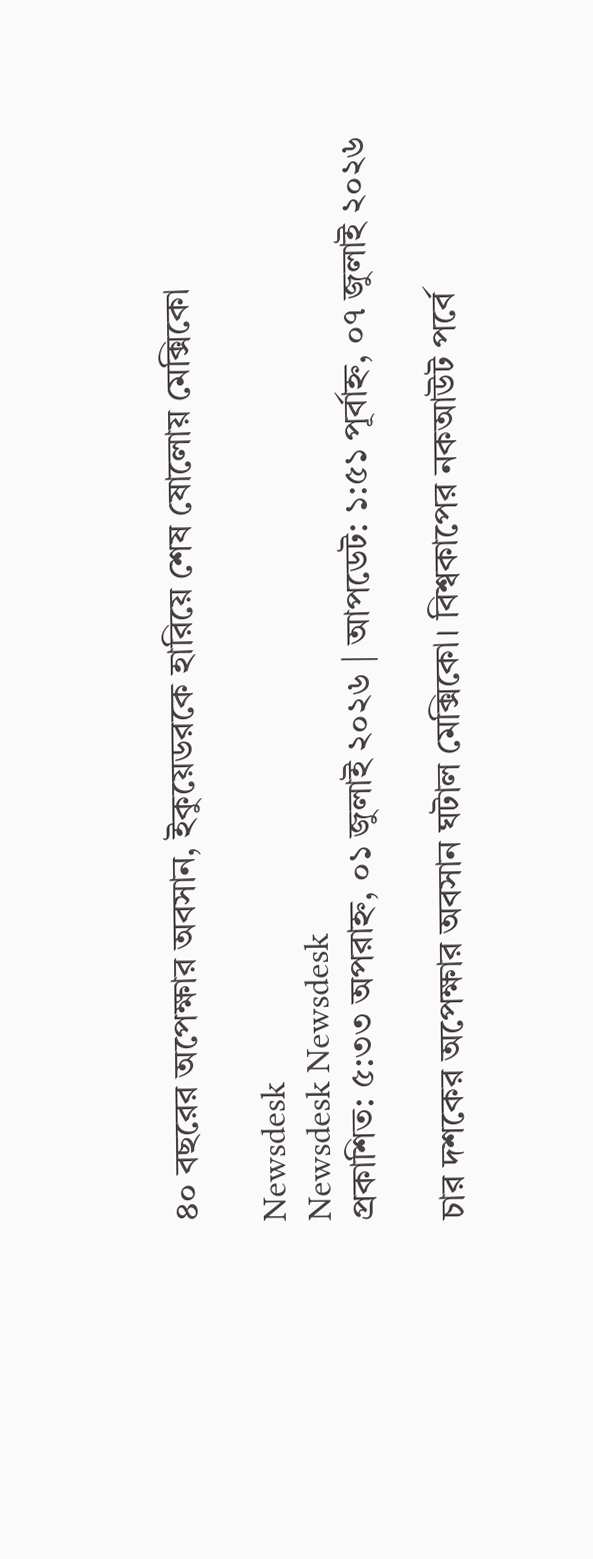৪০ বছরের অপেক্ষার অবসান, ইকুয়েডরকে হারিয়ে শেষ ষোলোয় মেক্সিকো

Newsdesk
Newsdesk Newsdesk
প্রকাশিত: ৫:৩৩ অপরাহ্ন, ০১ জুলাই ২০২৬ | আপডেট: ১:৫১ পূর্বাহ্ন, ০৭ জুলাই ২০২৬

চার দশকের অপেক্ষার অবসান ঘটাল মেক্সিকো। বিশ্বকাপের নকআউট পর্বে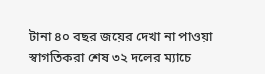টানা ৪০ বছর জয়ের দেখা না পাওয়া স্বাগতিকরা শেষ ৩২ দলের ম্যাচে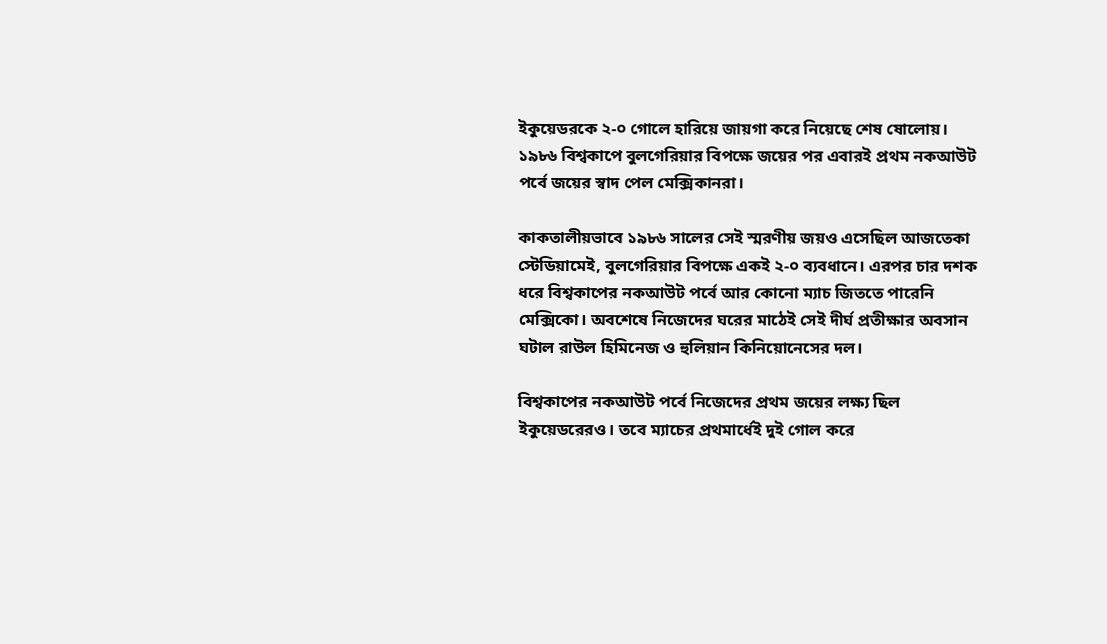ইকুয়েডরকে ২-০ গোলে হারিয়ে জায়গা করে নিয়েছে শেষ ষোলোয়। ১৯৮৬ বিশ্বকাপে বুলগেরিয়ার বিপক্ষে জয়ের পর এবারই প্রথম নকআউট পর্বে জয়ের স্বাদ পেল মেক্সিকানরা।

কাকতালীয়ভাবে ১৯৮৬ সালের সেই স্মরণীয় জয়ও এসেছিল আজতেকা স্টেডিয়ামেই, বুলগেরিয়ার বিপক্ষে একই ২-০ ব্যবধানে। এরপর চার দশক ধরে বিশ্বকাপের নকআউট পর্বে আর কোনো ম্যাচ জিততে পারেনি মেক্সিকো। অবশেষে নিজেদের ঘরের মাঠেই সেই দীর্ঘ প্রতীক্ষার অবসান ঘটাল রাউল হিমিনেজ ও হুলিয়ান কিনিয়োনেসের দল।

বিশ্বকাপের নকআউট পর্বে নিজেদের প্রথম জয়ের লক্ষ্য ছিল ইকুয়েডরেরও। তবে ম্যাচের প্রথমার্ধেই দুই গোল করে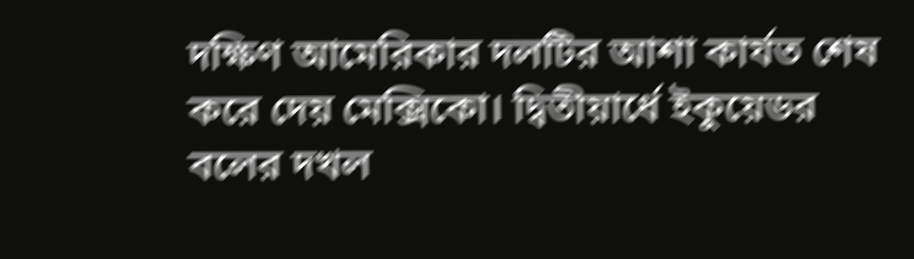দক্ষিণ আমেরিকার দলটির আশা কার্যত শেষ করে দেয় মেক্সিকো। দ্বিতীয়ার্ধে ইকুয়েডর বলের দখল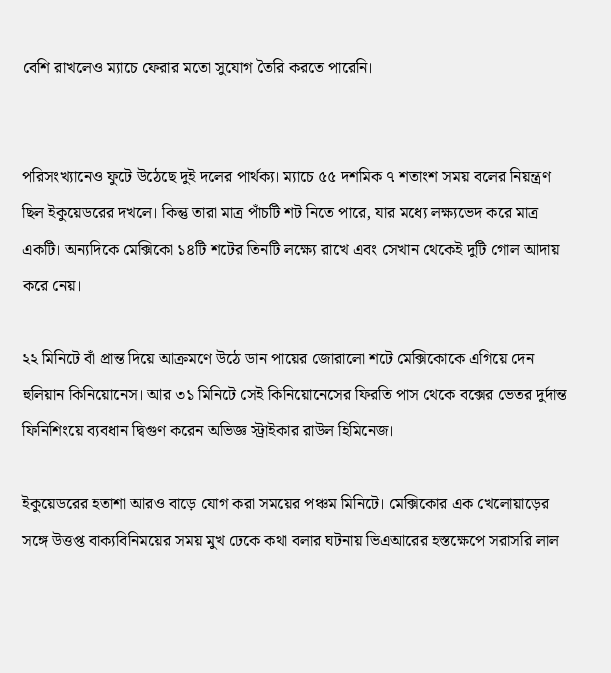বেশি রাখলেও ম্যাচে ফেরার মতো সুযোগ তৈরি করতে পারেনি।


পরিসংখ্যানেও ফুটে উঠেছে দুই দলের পার্থক্য। ম্যাচে ৫৫ দশমিক ৭ শতাংশ সময় বলের নিয়ন্ত্রণ ছিল ইকুয়েডরের দখলে। কিন্তু তারা মাত্র পাঁচটি শট নিতে পারে, যার মধ্যে লক্ষ্যভেদ করে মাত্র একটি। অন্যদিকে মেক্সিকো ১৪টি শটের তিনটি লক্ষ্যে রাখে এবং সেখান থেকেই দুটি গোল আদায় করে নেয়।

২২ মিনিটে বাঁ প্রান্ত দিয়ে আক্রমণে উঠে ডান পায়ের জোরালো শটে মেক্সিকোকে এগিয়ে দেন হুলিয়ান কিনিয়োনেস। আর ৩১ মিনিটে সেই কিনিয়োনেসের ফিরতি পাস থেকে বক্সের ভেতর দুর্দান্ত ফিনিশিংয়ে ব্যবধান দ্বিগুণ করেন অভিজ্ঞ স্ট্রাইকার রাউল হিমিনেজ।

ইকুয়েডরের হতাশা আরও বাড়ে যোগ করা সময়ের পঞ্চম মিনিটে। মেক্সিকোর এক খেলোয়াড়ের সঙ্গে উত্তপ্ত বাক্যবিনিময়ের সময় মুখ ঢেকে কথা বলার ঘটনায় ভিএআরের হস্তক্ষেপে সরাসরি লাল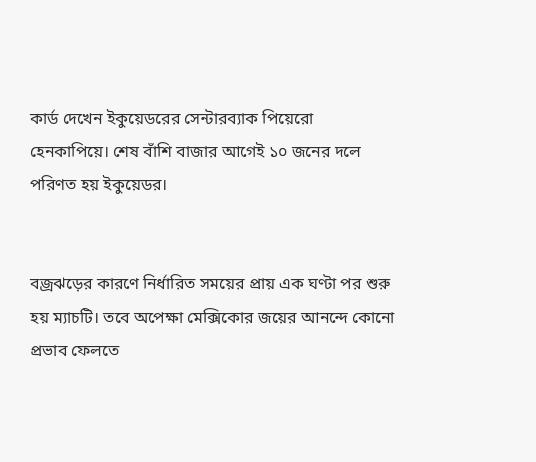কার্ড দেখেন ইকুয়েডরের সেন্টারব্যাক পিয়েরো হেনকাপিয়ে। শেষ বাঁশি বাজার আগেই ১০ জনের দলে পরিণত হয় ইকুয়েডর।


বজ্রঝড়ের কারণে নির্ধারিত সময়ের প্রায় এক ঘণ্টা পর শুরু হয় ম্যাচটি। তবে অপেক্ষা মেক্সিকোর জয়ের আনন্দে কোনো প্রভাব ফেলতে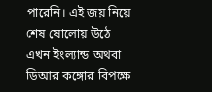পারেনি। এই জয় নিয়ে শেষ ষোলোয় উঠে এখন ইংল্যান্ড অথবা ডিআর কঙ্গোর বিপক্ষে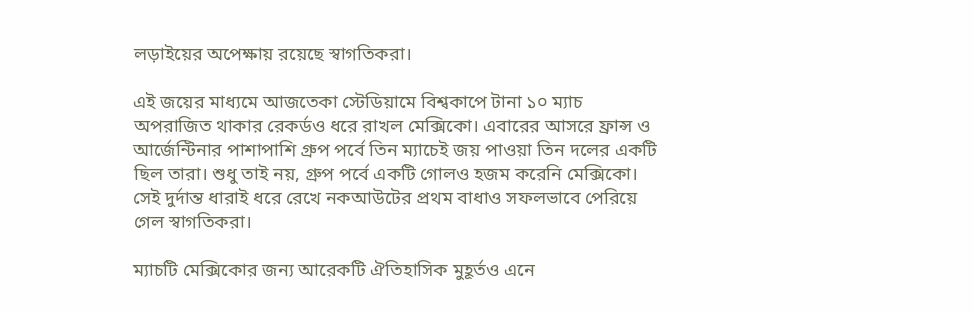লড়াইয়ের অপেক্ষায় রয়েছে স্বাগতিকরা।

এই জয়ের মাধ্যমে আজতেকা স্টেডিয়ামে বিশ্বকাপে টানা ১০ ম্যাচ অপরাজিত থাকার রেকর্ডও ধরে রাখল মেক্সিকো। এবারের আসরে ফ্রান্স ও আর্জেন্টিনার পাশাপাশি গ্রুপ পর্বে তিন ম্যাচেই জয় পাওয়া তিন দলের একটি ছিল তারা। শুধু তাই নয়, গ্রুপ পর্বে একটি গোলও হজম করেনি মেক্সিকো। সেই দুর্দান্ত ধারাই ধরে রেখে নকআউটের প্রথম বাধাও সফলভাবে পেরিয়ে গেল স্বাগতিকরা।

ম্যাচটি মেক্সিকোর জন্য আরেকটি ঐতিহাসিক মুহূর্তও এনে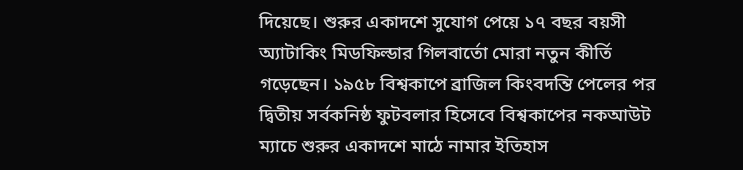দিয়েছে। শুরুর একাদশে সুযোগ পেয়ে ১৭ বছর বয়সী অ্যাটাকিং মিডফিল্ডার গিলবার্তো মোরা নতুন কীর্তি গড়েছেন। ১৯৫৮ বিশ্বকাপে ব্রাজিল কিংবদন্তি পেলের পর দ্বিতীয় সর্বকনিষ্ঠ ফুটবলার হিসেবে বিশ্বকাপের নকআউট ম্যাচে শুরুর একাদশে মাঠে নামার ইতিহাস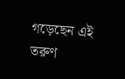গড়েছেন এই তরুণ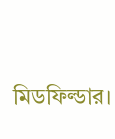মিডফিল্ডার।